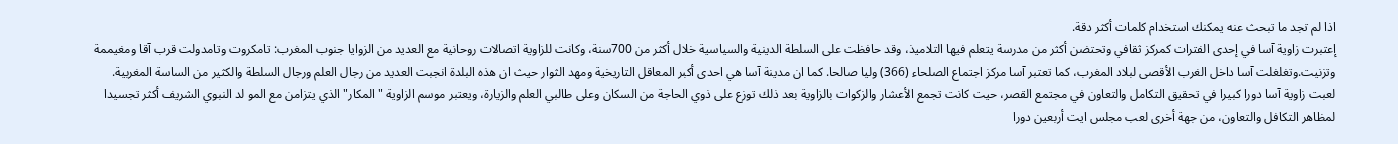اذا لم تجد ما تبحث عنه يمكنك استخدام كلمات أكثر دقة.
إعتبرت زاوية آسا في إحدى الفترات كمركز ثقافي وتحتضن أكثر من مدرسة يتعلم فيها التلاميذ، وقد حافظت على السلطة الدينية والسياسية خلال أكثر من 700سنة، وكانت للزاوية اتصالات روحانية مع العديد من الزوايا جنوب المغرب: تامكروت وتامدولت قرب آقا ومغيممة وتزنيت.وتغلغلت آسا داخل الغرب الأقصى لبلاد المغرب، كما تعتبر آسا مركز اجتماع الصلحاء (366) وليا صالحا. كما ان مدينة آسا هي احدى أكبر المعاقل التاريخية ومهد الثوار حيث ان هذه البلدة انجبت العديد من رجال العلم ورجال السلطة والكثير من الساسة المغربية.
لعبت زاوية آسا دورا كبيرا في تحقيق التكامل والتعاون في مجتمع القصر، حيت كانت تجمع الأعشار والزكوات بالزاوية بعد ذلك توزع على ذوي الحاجة من السكان وعلى طالبي العلم والزيارة، ويعتبر موسم الزاوية "المكار" الذي يتزامن مع المو لد النبوي الشريف أكثر تجسيدا لمظاهر التكافل والتعاون، من جهة أخرى لعب مجلس ايت أربعين دورا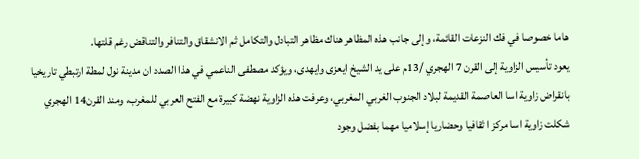هاما خصوصا في فك النزعات القائمة، وإلى جانب هذه المظاهر هناك مظاهر التبادل والتكامل ثم الانشقاق والتنافر والتناقض رغم قلتها.
يعود تأسيس الزاوية إلى القرن 7 الهجري /13م على يد الشيخ ايعزى وايهدى، ويؤكد مصطفى الناعمي في هذا الصدد ان مدينة نول لمطة ارتبطي تاريخيا بانقراض زاوية اسا العاصمة القديمة لبلاد الجنوب الغربي المغربي، وعرفت هذه الزاوية نهضة كبيرة مع الفتح العربي للمغرب، ومند القرن14 الهجري شكلت زاوية اسا مركز ا ثقافيا وحضاريا إسلاميا مهما بفضل وجود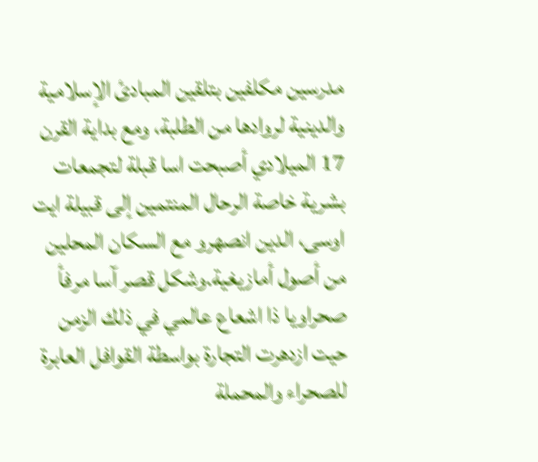مدرسين مكلفين بتلقين المبادئ الإسلامية والدينية لروادها من الطلبة، ومع بداية القرن 17 الميلادي أصبحت اسا قبلة لتجمعات بشرية خاصة الرحال المنتمين إلى قبيلة ايت اوسى، الدين انصهرو مع السكان المحلين من أصول أمازيغية.وشكل قصر آسا مرفأ صحراويا ذا اشعاع عالمي في ذلك الزمن حيت ازدهرت التجارة بواسطة القوافل العابرة للصحراء والمحملة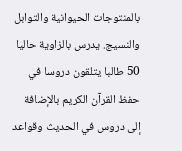بالمنتوجات الحيوانية والتوابل والنسيج. يدرس بالزاوية حاليا 50 طالبا يتلقون دروسا في حفظ القرآن الكريم بالإضافة إلى دروس في الحديث وقواعد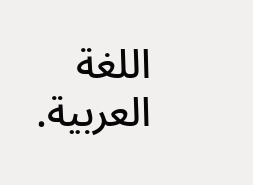اللغة العربية.